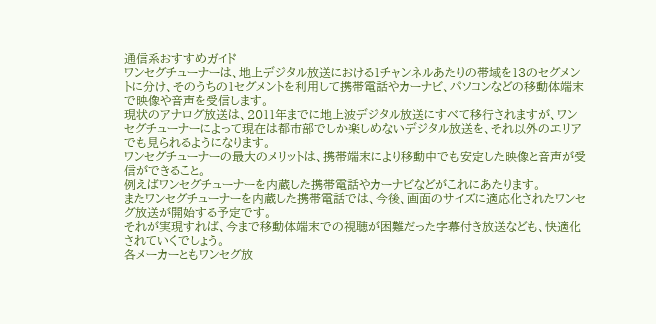通信系おすすめガイド
ワンセグチューナーは、地上デジタル放送における1チャンネルあたりの帯域を13のセグメントに分け、そのうちの1セグメントを利用して携帯電話やカーナビ、パソコンなどの移動体端末で映像や音声を受信します。
現状のアナログ放送は、2011年までに地上波デジタル放送にすべて移行されますが、ワンセグチューナーによって現在は都市部でしか楽しめないデジタル放送を、それ以外のエリアでも見られるようになります。
ワンセグチューナーの最大のメリットは、携帯端末により移動中でも安定した映像と音声が受信ができること。
例えばワンセグチューナーを内蔵した携帯電話やカーナビなどがこれにあたります。
またワンセグチューナーを内蔵した携帯電話では、今後、画面のサイズに適応化されたワンセグ放送が開始する予定です。
それが実現すれば、今まで移動体端末での視聴が困難だった字幕付き放送なども、快適化されていくでしょう。
各メーカーともワンセグ放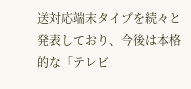送対応端末タイプを続々と発表しており、今後は本格的な「テレビ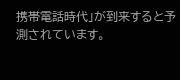携帯電話時代」が到来すると予測されています。